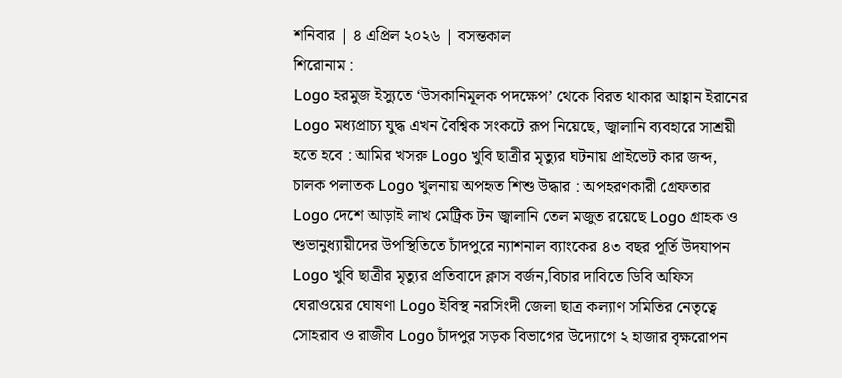শনিবার | ৪ এপ্রিল ২০২৬ | বসন্তকাল
শিরোনাম :
Logo হরমুজ ইস্যুতে ‘উসকানিমূলক পদক্ষেপ’ থেকে বিরত থাকার আহ্বান ইরানের Logo মধ্যপ্রাচ্য যুদ্ধ এখন বৈশ্বিক সংকটে রূপ নিয়েছে, জ্বালানি ব্যবহারে সাশ্রয়ী হতে হবে : আমির খসরু Logo খুবি ছাত্রীর মৃত্যুর ঘটনায় প্রাইভেট কার জব্দ, চালক পলাতক Logo খুলনায় অপহৃত শিশু উদ্ধার : অপহরণকারী গ্রেফতার Logo দেশে আড়াই লাখ মেট্রিক টন জ্বালানি তেল মজুত রয়েছে Logo গ্রাহক ও শুভানুধ্যায়ীদের উপস্থিতিতে চাঁদপুরে ন্যাশনাল ব্যাংকের ৪৩ বছর পূর্তি উদযাপন Logo খুবি ছাত্রীর মৃত্যুর প্রতিবাদে ক্লাস বর্জন,বিচার দাবিতে ডিবি অফিস ঘেরাওয়ের ঘোষণা Logo ইবিস্থ নরসিংদী জেলা ছাত্র কল্যাণ সমিতির নেতৃত্বে সোহরাব ও রাজীব Logo চাঁদপুর সড়ক বিভাগের উদ্যোগে ২ হাজার বৃক্ষরোপন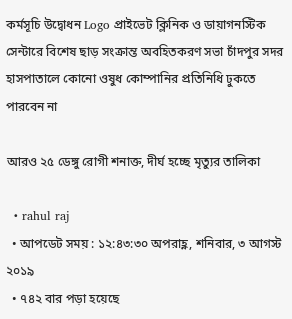কর্মসূচি উদ্বোধন Logo প্রাইভেট ক্লিনিক ও ডায়াগনস্টিক সেন্টারে বিশেষ ছাড় সংক্রান্ত অবহিতকরণ সভা চাঁদপুর সদর হাসপাতালে কোনো ওষুধ কোম্পানির প্রতিনিধি ঢুকতে পারবেন না

আরও ২৫ ডেঙ্গু রোগী শনাক্ত, দীর্ঘ হচ্ছে মৃত্যুর তালিকা

  • rahul raj
  • আপডেট সময় : ১২:৪৩:৩০ অপরাহ্ণ, শনিবার, ৩ আগস্ট ২০১৯
  • ৭৪২ বার পড়া হয়েছে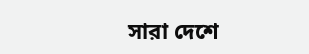সারা দেশে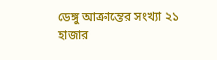ডেঙ্গু আক্রান্তের সংখ্যা ২১ হাজার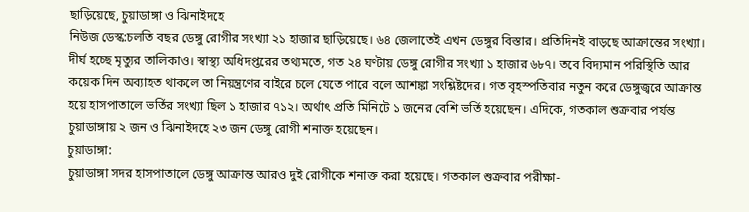ছাড়িয়েছে, চুয়াডাঙ্গা ও ঝিনাইদহে
নিউজ ডেস্ক:চলতি বছর ডেঙ্গু রোগীর সংখ্যা ২১ হাজার ছাড়িয়েছে। ৬৪ জেলাতেই এখন ডেঙ্গুর বিস্তার। প্রতিদিনই বাড়ছে আক্রান্তের সংখ্যা। দীর্ঘ হচ্ছে মৃত্যুর তালিকাও। স্বাস্থ্য অধিদপ্তরের তথ্যমতে, গত ২৪ ঘণ্টায় ডেঙ্গু রোগীর সংখ্যা ১ হাজার ৬৮৭। তবে বিদ্যমান পরিস্থিতি আর কয়েক দিন অব্যাহত থাকলে তা নিয়ন্ত্রণের বাইরে চলে যেতে পারে বলে আশঙ্কা সংশ্লিষ্টদের। গত বৃহস্পতিবার নতুন করে ডেঙ্গুজ্বরে আক্রান্ত হয়ে হাসপাতালে ভর্তির সংখ্যা ছিল ১ হাজার ৭১২। অর্থাৎ প্রতি মিনিটে ১ জনের বেশি ভর্তি হয়েছেন। এদিকে, গতকাল শুক্রবার পর্যন্ত চুয়াডাঙ্গায় ২ জন ও ঝিনাইদহে ২৩ জন ডেঙ্গু রোগী শনাক্ত হয়েছেন।
চুয়াডাঙ্গা:
চুয়াডাঙ্গা সদর হাসপাতালে ডেঙ্গু আক্রান্ত আরও দুই রোগীকে শনাক্ত করা হয়েছে। গতকাল শুক্রবার পরীক্ষা-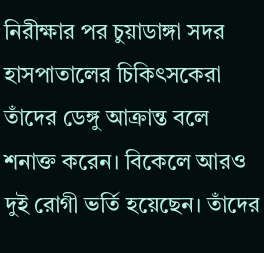নিরীক্ষার পর চুয়াডাঙ্গা সদর হাসপাতালের চিকিৎসকেরা তাঁদের ডেঙ্গু আক্রান্ত বলে শনাক্ত করেন। বিকেলে আরও দুই রোগী ভর্তি হয়েছেন। তাঁদের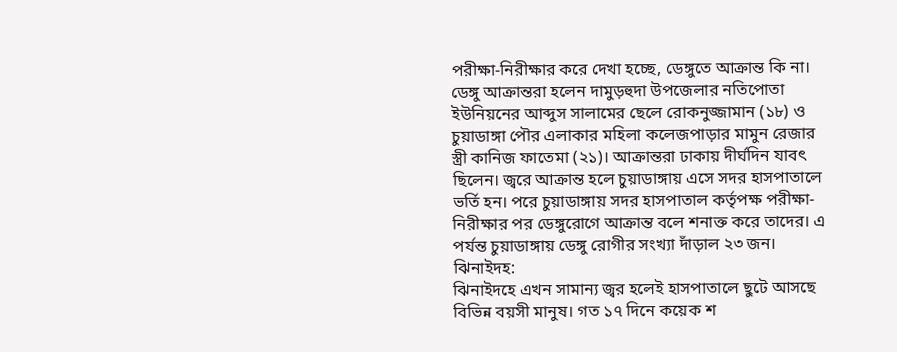পরীক্ষা-নিরীক্ষার করে দেখা হচ্ছে, ডেঙ্গুতে আক্রান্ত কি না। ডেঙ্গু আক্রান্তরা হলেন দামুড়হুদা উপজেলার নতিপোতা ইউনিয়নের আব্দুস সালামের ছেলে রোকনুজ্জামান (১৮) ও চুয়াডাঙ্গা পৌর এলাকার মহিলা কলেজপাড়ার মামুন রেজার স্ত্রী কানিজ ফাতেমা (২১)। আক্রান্তরা ঢাকায় দীর্ঘদিন যাবৎ ছিলেন। জ্বরে আক্রান্ত হলে চুয়াডাঙ্গায় এসে সদর হাসপাতালে ভর্তি হন। পরে চুয়াডাঙ্গায় সদর হাসপাতাল কর্তৃপক্ষ পরীক্ষা-নিরীক্ষার পর ডেঙ্গুরোগে আক্রান্ত বলে শনাক্ত করে তাদের। এ পর্যন্ত চুয়াডাঙ্গায় ডেঙ্গু রোগীর সংখ্যা দাঁড়াল ২৩ জন।
ঝিনাইদহ:
ঝিনাইদহে এখন সামান্য জ্বর হলেই হাসপাতালে ছুটে আসছে বিভিন্ন বয়সী মানুষ। গত ১৭ দিনে কয়েক শ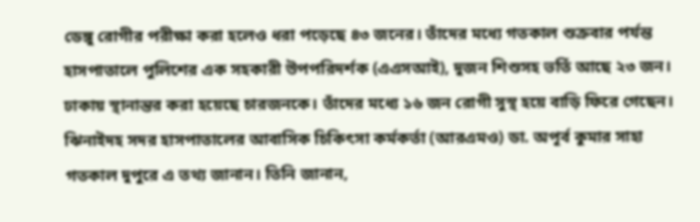ডেঙ্গু রোগীর পরীক্ষা করা হলেও ধরা পড়েছে ৪৩ জনের। তাঁদের মধ্যে গতকাল শুক্রবার পর্যন্ত হাসপাতালে পুলিশের এক সহকারী উপপরিদর্শক (এএসআই), দুজন শিশুসহ ভর্তি আছে ২৩ জন। ঢাকায় স্থানান্তর করা হয়েছে চারজনকে। তাঁদের মধ্যে ১৬ জন রোগী সুস্থ হয়ে বাড়ি ফিরে গেছেন।
ঝিনাইদহ সদর হাসপাতালের আবাসিক চিকিৎসা কর্মকর্তা (আরএমও) ডা. অপূর্ব কুমার সাহা গতকাল দুপুরে এ তথ্য জানান। তিনি জানান,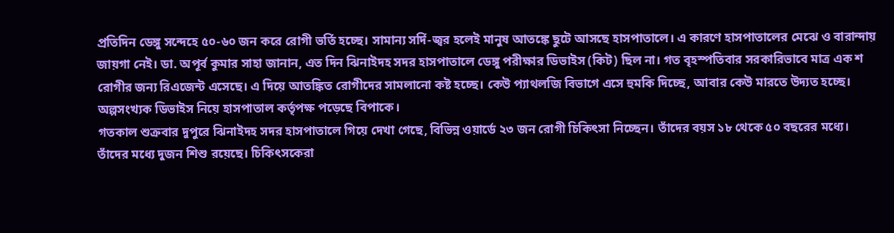প্রতিদিন ডেঙ্গু সন্দেহে ৫০-৬০ জন করে রোগী ভর্তি হচ্ছে। সামান্য সর্দি-জ্বর হলেই মানুষ আতঙ্কে ছুটে আসছে হাসপাতালে। এ কারণে হাসপাতালের মেঝে ও বারান্দায় জায়গা নেই। ডা. অপূর্ব কুমার সাহা জানান, এত দিন ঝিনাইদহ সদর হাসপাতালে ডেঙ্গু পরীক্ষার ডিভাইস (কিট) ছিল না। গত বৃহস্পতিবার সরকারিভাবে মাত্র এক শ রোগীর জন্য রিএজেন্ট এসেছে। এ দিয়ে আতঙ্কিত রোগীদের সামলানো কষ্ট হচ্ছে। কেউ প্যাথলজি বিভাগে এসে হুমকি দিচ্ছে, আবার কেউ মারতে উদ্যত হচ্ছে। অল্পসংখ্যক ডিভাইস নিয়ে হাসপাতাল কর্তৃপক্ষ পড়েছে বিপাকে।
গতকাল শুক্রবার দুপুরে ঝিনাইদহ সদর হাসপাতালে গিয়ে দেখা গেছে, বিভিন্ন ওয়ার্ডে ২৩ জন রোগী চিকিৎসা নিচ্ছেন। তাঁদের বয়স ১৮ থেকে ৫০ বছরের মধ্যে। তাঁদের মধ্যে দুজন শিশু রয়েছে। চিকিৎসকেরা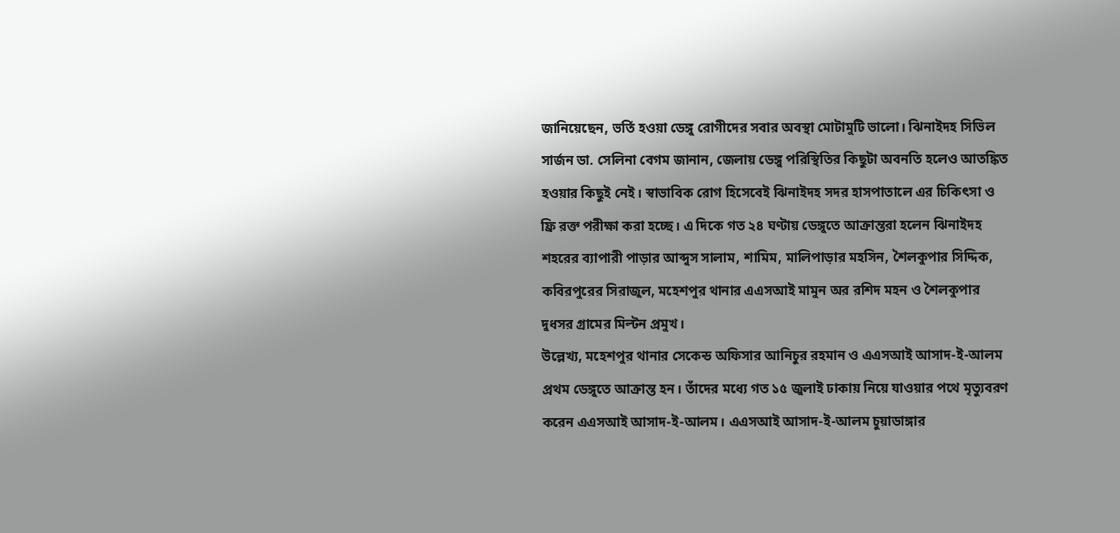জানিয়েছেন, ভর্তি হওয়া ডেঙ্গু রোগীদের সবার অবস্থা মোটামুটি ভালো। ঝিনাইদহ সিভিল সার্জন ডা. সেলিনা বেগম জানান, জেলায় ডেঙ্গু পরিস্থিতির কিছুটা অবনতি হলেও আতঙ্কিত হওয়ার কিছুই নেই। স্বাভাবিক রোগ হিসেবেই ঝিনাইদহ সদর হাসপাতালে এর চিকিৎসা ও ফ্রি রক্ত পরীক্ষা করা হচ্ছে। এ দিকে গত ২৪ ঘণ্টায় ডেঙ্গুতে আক্রান্তরা হলেন ঝিনাইদহ শহরের ব্যাপারী পাড়ার আব্দুস সালাম, শামিম, মালিপাড়ার মহসিন, শৈলকুপার সিদ্দিক, কবিরপুরের সিরাজুল, মহেশপুর থানার এএসআই মামুন অর রশিদ মহন ও শৈলকুপার দুধসর গ্রামের মিল্টন প্রমুখ।
উল্লেখ্য, মহেশপুর থানার সেকেন্ড অফিসার আনিচুর রহমান ও এএসআই আসাদ-ই-আলম প্রথম ডেঙ্গুতে আক্রান্ত হন। তাঁদের মধ্যে গত ১৫ জুলাই ঢাকায় নিয়ে যাওয়ার পথে মৃত্যুবরণ করেন এএসআই আসাদ-ই-আলম। এএসআই আসাদ-ই-আলম চুয়াডাঙ্গার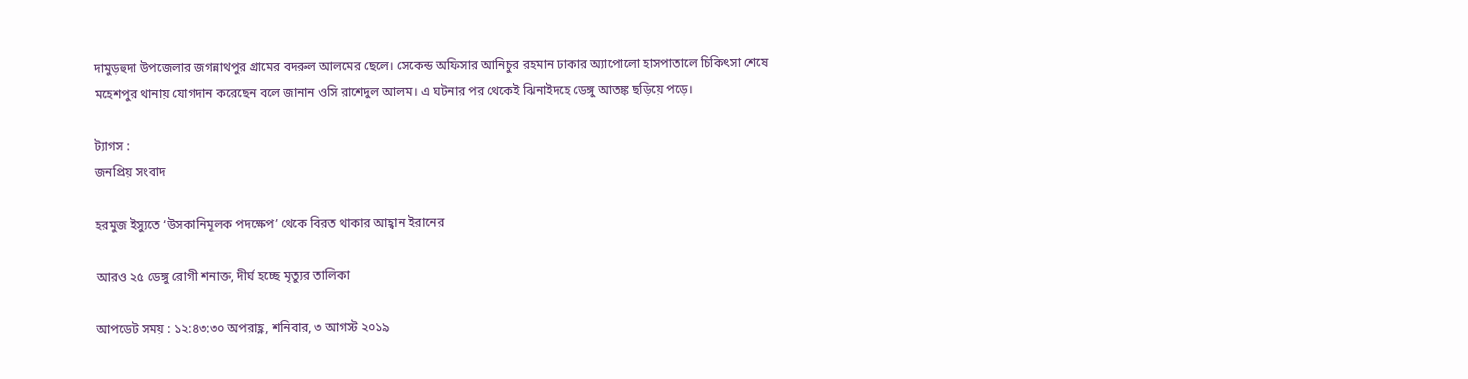দামুড়হুদা উপজেলার জগন্নাথপুর গ্রামের বদরুল আলমের ছেলে। সেকেন্ড অফিসার আনিচুর রহমান ঢাকার অ্যাপোলো হাসপাতালে চিকিৎসা শেষে মহেশপুর থানায় যোগদান করেছেন বলে জানান ওসি রাশেদুল আলম। এ ঘটনার পর থেকেই ঝিনাইদহে ডেঙ্গু আতঙ্ক ছড়িয়ে পড়ে।

ট্যাগস :
জনপ্রিয় সংবাদ

হরমুজ ইস্যুতে ‘উসকানিমূলক পদক্ষেপ’ থেকে বিরত থাকার আহ্বান ইরানের

আরও ২৫ ডেঙ্গু রোগী শনাক্ত, দীর্ঘ হচ্ছে মৃত্যুর তালিকা

আপডেট সময় : ১২:৪৩:৩০ অপরাহ্ণ, শনিবার, ৩ আগস্ট ২০১৯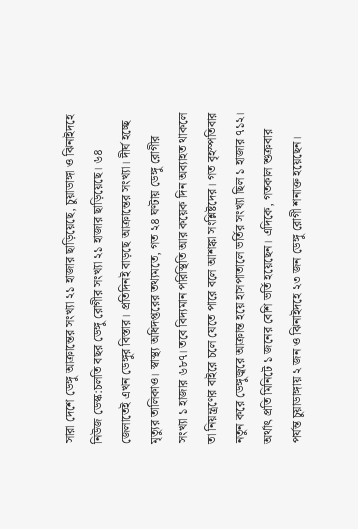সারা দেশে ডেঙ্গু আক্রান্তের সংখ্যা ২১ হাজার ছাড়িয়েছে, চুয়াডাঙ্গা ও ঝিনাইদহে
নিউজ ডেস্ক:চলতি বছর ডেঙ্গু রোগীর সংখ্যা ২১ হাজার ছাড়িয়েছে। ৬৪ জেলাতেই এখন ডেঙ্গুর বিস্তার। প্রতিদিনই বাড়ছে আক্রান্তের সংখ্যা। দীর্ঘ হচ্ছে মৃত্যুর তালিকাও। স্বাস্থ্য অধিদপ্তরের তথ্যমতে, গত ২৪ ঘণ্টায় ডেঙ্গু রোগীর সংখ্যা ১ হাজার ৬৮৭। তবে বিদ্যমান পরিস্থিতি আর কয়েক দিন অব্যাহত থাকলে তা নিয়ন্ত্রণের বাইরে চলে যেতে পারে বলে আশঙ্কা সংশ্লিষ্টদের। গত বৃহস্পতিবার নতুন করে ডেঙ্গুজ্বরে আক্রান্ত হয়ে হাসপাতালে ভর্তির সংখ্যা ছিল ১ হাজার ৭১২। অর্থাৎ প্রতি মিনিটে ১ জনের বেশি ভর্তি হয়েছেন। এদিকে, গতকাল শুক্রবার পর্যন্ত চুয়াডাঙ্গায় ২ জন ও ঝিনাইদহে ২৩ জন ডেঙ্গু রোগী শনাক্ত হয়েছেন।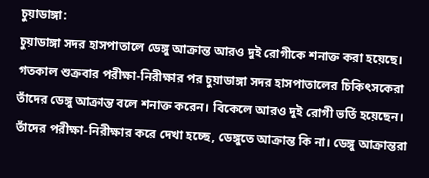চুয়াডাঙ্গা:
চুয়াডাঙ্গা সদর হাসপাতালে ডেঙ্গু আক্রান্ত আরও দুই রোগীকে শনাক্ত করা হয়েছে। গতকাল শুক্রবার পরীক্ষা-নিরীক্ষার পর চুয়াডাঙ্গা সদর হাসপাতালের চিকিৎসকেরা তাঁদের ডেঙ্গু আক্রান্ত বলে শনাক্ত করেন। বিকেলে আরও দুই রোগী ভর্তি হয়েছেন। তাঁদের পরীক্ষা-নিরীক্ষার করে দেখা হচ্ছে, ডেঙ্গুতে আক্রান্ত কি না। ডেঙ্গু আক্রান্তরা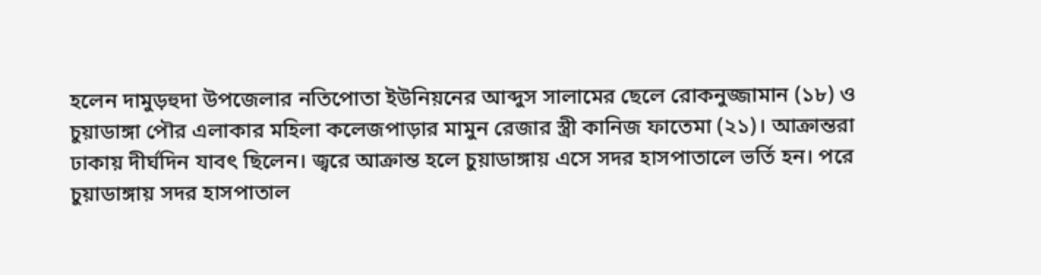হলেন দামুড়হুদা উপজেলার নতিপোতা ইউনিয়নের আব্দুস সালামের ছেলে রোকনুজ্জামান (১৮) ও চুয়াডাঙ্গা পৌর এলাকার মহিলা কলেজপাড়ার মামুন রেজার স্ত্রী কানিজ ফাতেমা (২১)। আক্রান্তরা ঢাকায় দীর্ঘদিন যাবৎ ছিলেন। জ্বরে আক্রান্ত হলে চুয়াডাঙ্গায় এসে সদর হাসপাতালে ভর্তি হন। পরে চুয়াডাঙ্গায় সদর হাসপাতাল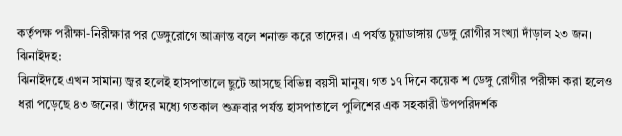কর্তৃপক্ষ পরীক্ষা-নিরীক্ষার পর ডেঙ্গুরোগে আক্রান্ত বলে শনাক্ত করে তাদের। এ পর্যন্ত চুয়াডাঙ্গায় ডেঙ্গু রোগীর সংখ্যা দাঁড়াল ২৩ জন।
ঝিনাইদহ:
ঝিনাইদহে এখন সামান্য জ্বর হলেই হাসপাতালে ছুটে আসছে বিভিন্ন বয়সী মানুষ। গত ১৭ দিনে কয়েক শ ডেঙ্গু রোগীর পরীক্ষা করা হলেও ধরা পড়েছে ৪৩ জনের। তাঁদের মধ্যে গতকাল শুক্রবার পর্যন্ত হাসপাতালে পুলিশের এক সহকারী উপপরিদর্শক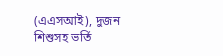(এএসআই), দুজন শিশুসহ ভর্তি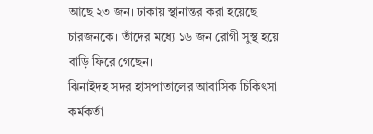আছে ২৩ জন। ঢাকায় স্থানান্তর করা হয়েছে চারজনকে। তাঁদের মধ্যে ১৬ জন রোগী সুস্থ হয়ে বাড়ি ফিরে গেছেন।
ঝিনাইদহ সদর হাসপাতালের আবাসিক চিকিৎসা কর্মকর্তা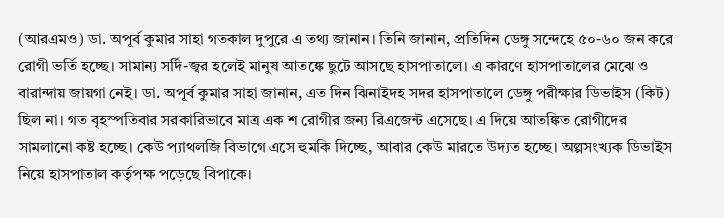(আরএমও) ডা. অপূর্ব কুমার সাহা গতকাল দুপুরে এ তথ্য জানান। তিনি জানান, প্রতিদিন ডেঙ্গু সন্দেহে ৫০-৬০ জন করে রোগী ভর্তি হচ্ছে। সামান্য সর্দি-জ্বর হলেই মানুষ আতঙ্কে ছুটে আসছে হাসপাতালে। এ কারণে হাসপাতালের মেঝে ও বারান্দায় জায়গা নেই। ডা. অপূর্ব কুমার সাহা জানান, এত দিন ঝিনাইদহ সদর হাসপাতালে ডেঙ্গু পরীক্ষার ডিভাইস (কিট) ছিল না। গত বৃহস্পতিবার সরকারিভাবে মাত্র এক শ রোগীর জন্য রিএজেন্ট এসেছে। এ দিয়ে আতঙ্কিত রোগীদের সামলানো কষ্ট হচ্ছে। কেউ প্যাথলজি বিভাগে এসে হুমকি দিচ্ছে, আবার কেউ মারতে উদ্যত হচ্ছে। অল্পসংখ্যক ডিভাইস নিয়ে হাসপাতাল কর্তৃপক্ষ পড়েছে বিপাকে।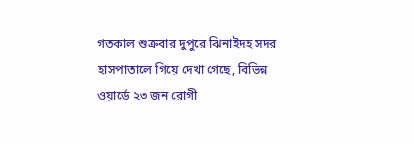গতকাল শুক্রবার দুপুরে ঝিনাইদহ সদর হাসপাতালে গিয়ে দেখা গেছে, বিভিন্ন ওয়ার্ডে ২৩ জন রোগী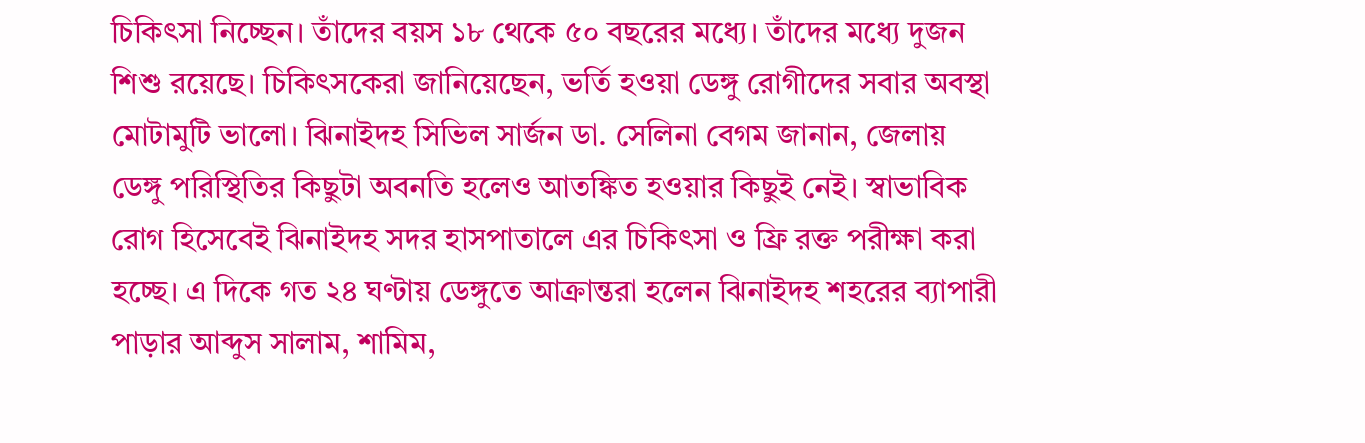চিকিৎসা নিচ্ছেন। তাঁদের বয়স ১৮ থেকে ৫০ বছরের মধ্যে। তাঁদের মধ্যে দুজন শিশু রয়েছে। চিকিৎসকেরা জানিয়েছেন, ভর্তি হওয়া ডেঙ্গু রোগীদের সবার অবস্থা মোটামুটি ভালো। ঝিনাইদহ সিভিল সার্জন ডা. সেলিনা বেগম জানান, জেলায় ডেঙ্গু পরিস্থিতির কিছুটা অবনতি হলেও আতঙ্কিত হওয়ার কিছুই নেই। স্বাভাবিক রোগ হিসেবেই ঝিনাইদহ সদর হাসপাতালে এর চিকিৎসা ও ফ্রি রক্ত পরীক্ষা করা হচ্ছে। এ দিকে গত ২৪ ঘণ্টায় ডেঙ্গুতে আক্রান্তরা হলেন ঝিনাইদহ শহরের ব্যাপারী পাড়ার আব্দুস সালাম, শামিম,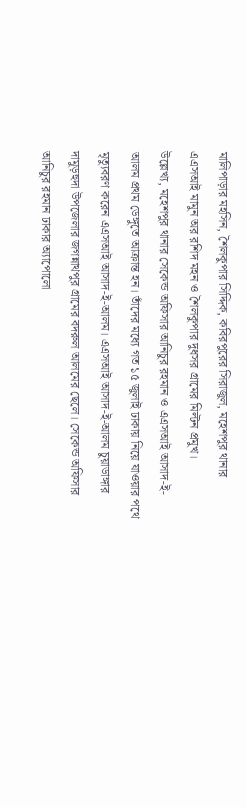মালিপাড়ার মহসিন, শৈলকুপার সিদ্দিক, কবিরপুরের সিরাজুল, মহেশপুর থানার এএসআই মামুন অর রশিদ মহন ও শৈলকুপার দুধসর গ্রামের মিল্টন প্রমুখ।
উল্লেখ্য, মহেশপুর থানার সেকেন্ড অফিসার আনিচুর রহমান ও এএসআই আসাদ-ই-আলম প্রথম ডেঙ্গুতে আক্রান্ত হন। তাঁদের মধ্যে গত ১৫ জুলাই ঢাকায় নিয়ে যাওয়ার পথে মৃত্যুবরণ করেন এএসআই আসাদ-ই-আলম। এএসআই আসাদ-ই-আলম চুয়াডাঙ্গার দামুড়হুদা উপজেলার জগন্নাথপুর গ্রামের বদরুল আলমের ছেলে। সেকেন্ড অফিসার আনিচুর রহমান ঢাকার অ্যাপোলো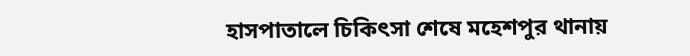হাসপাতালে চিকিৎসা শেষে মহেশপুর থানায়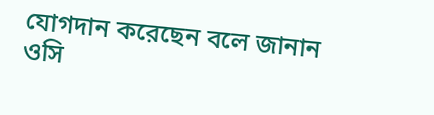যোগদান করেছেন বলে জানান ওসি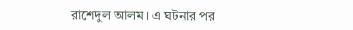রাশেদুল আলম। এ ঘটনার পর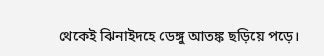থেকেই ঝিনাইদহে ডেঙ্গু আতঙ্ক ছড়িয়ে পড়ে।